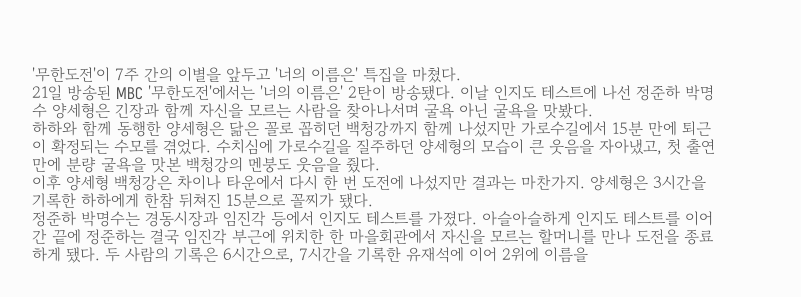'무한도전'이 7주 간의 이별을 앞두고 '너의 이름은' 특집을 마쳤다.
21일 방송된 MBC '무한도전'에서는 '너의 이름은' 2탄이 방송됐다. 이날 인지도 테스트에 나선 정준하 박명수 양세형은 긴장과 함께 자신을 모르는 사람을 찾아나서며 굴욕 아닌 굴욕을 맛봤다.
하하와 함께 동행한 양세형은 닮은 꼴로 꼽히던 백청강까지 함께 나섰지만 가로수길에서 15분 만에 퇴근이 확정되는 수모를 겪었다. 수치심에 가로수길을 질주하던 양세형의 모습이 큰 웃음을 자아냈고, 첫 출연 만에 분량 굴욕을 맛본 백청강의 멘붕도 웃음을 줬다.
이후 양세형 백청강은 차이나 타운에서 다시 한 번 도전에 나섰지만 결과는 마찬가지. 양세형은 3시간을 기록한 하하에게 한참 뒤쳐진 15분으로 꼴찌가 됐다.
정준하 박명수는 경동시장과 임진각 등에서 인지도 테스트를 가졌다. 아슬아슬하게 인지도 테스트를 이어간 끝에 정준하는 결국 임진각 부근에 위치한 한 마을회관에서 자신을 모르는 할머니를 만나 도전을 종료하게 됐다. 두 사람의 기록은 6시간으로, 7시간을 기록한 유재석에 이어 2위에 이름을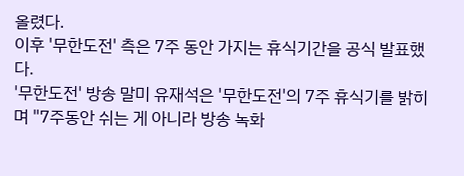올렸다.
이후 '무한도전' 측은 7주 동안 가지는 휴식기간을 공식 발표했다.
'무한도전' 방송 말미 유재석은 '무한도전'의 7주 휴식기를 밝히며 "7주동안 쉬는 게 아니라 방송 녹화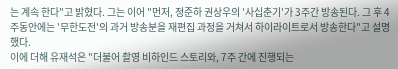는 계속 한다"고 밝혔다. 그는 이어 "먼저, 정준하 권상우의 '사십춘기'가 3주간 방송된다. 그 후 4주동안에는 '무한도전'의 과거 방송분을 재편집 과정을 거쳐서 하이라이트로서 방송한다"고 설명했다.
이에 더해 유재석은 "더불어 촬영 비하인드 스토리와, 7주 간에 진행되는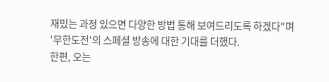재밌는 과정 있으면 다양한 방법 통해 보여드리도록 하겠다"며 '무한도전'의 스페셜 방송에 대한 기대를 더했다.
한편, 오는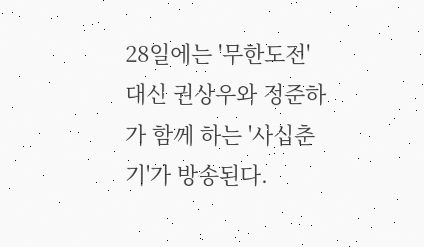28일에는 '무한도전' 대신 권상우와 정준하가 함께 하는 '사십춘기'가 방송된다.